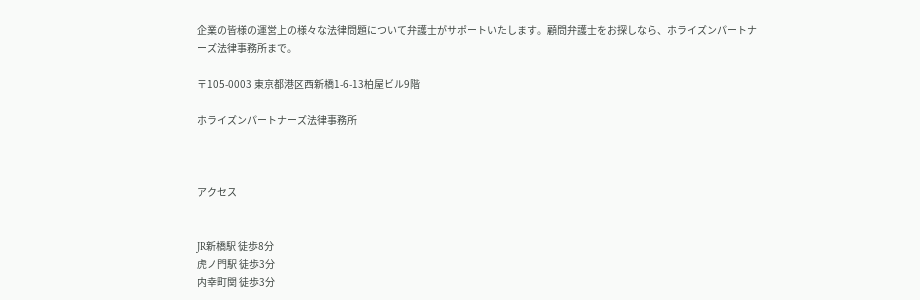企業の皆様の運営上の様々な法律問題について弁護士がサポートいたします。顧問弁護士をお探しなら、ホライズンパートナーズ法律事務所まで。

〒105-0003 東京都港区西新橋1-6-13柏屋ビル9階

ホライズンパートナーズ法律事務所



アクセス


JR新橋駅 徒歩8分
虎ノ門駅 徒歩3分
内幸町関 徒歩3分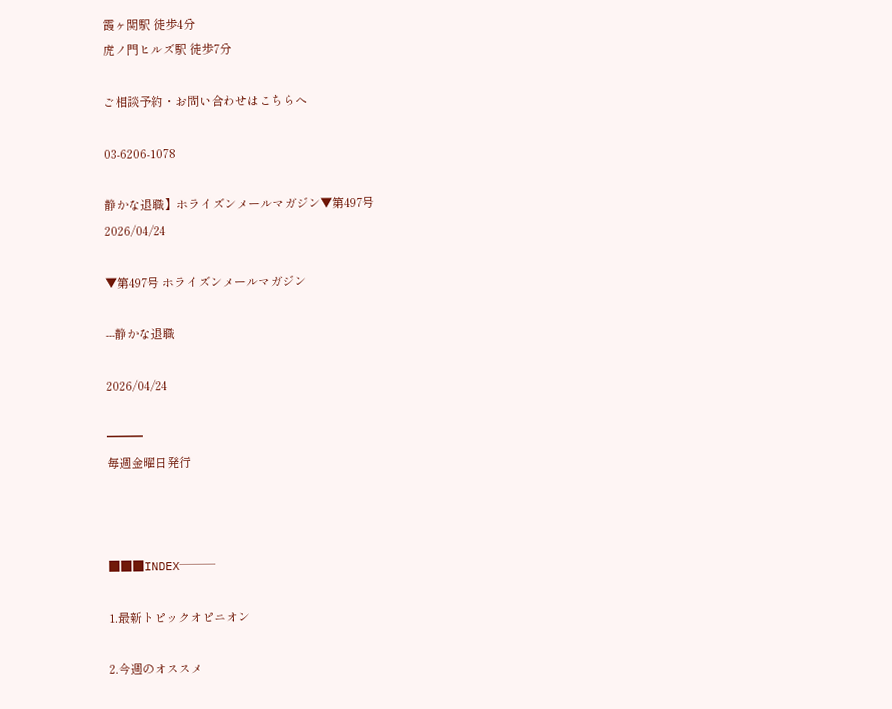霞ヶ関駅 徒歩4分
虎ノ門ヒルズ駅 徒歩7分

ご相談予約・お問い合わせはこちらへ

03-6206-1078

静かな退職】ホライズンメールマガジン▼第497号
2026/04/24

▼第497号 ホライズンメールマガジン

---静かな退職

2026/04/24

━━━
毎週金曜日発行



■■■INDEX───

1.最新トピックオピニオン

2.今週のオススメ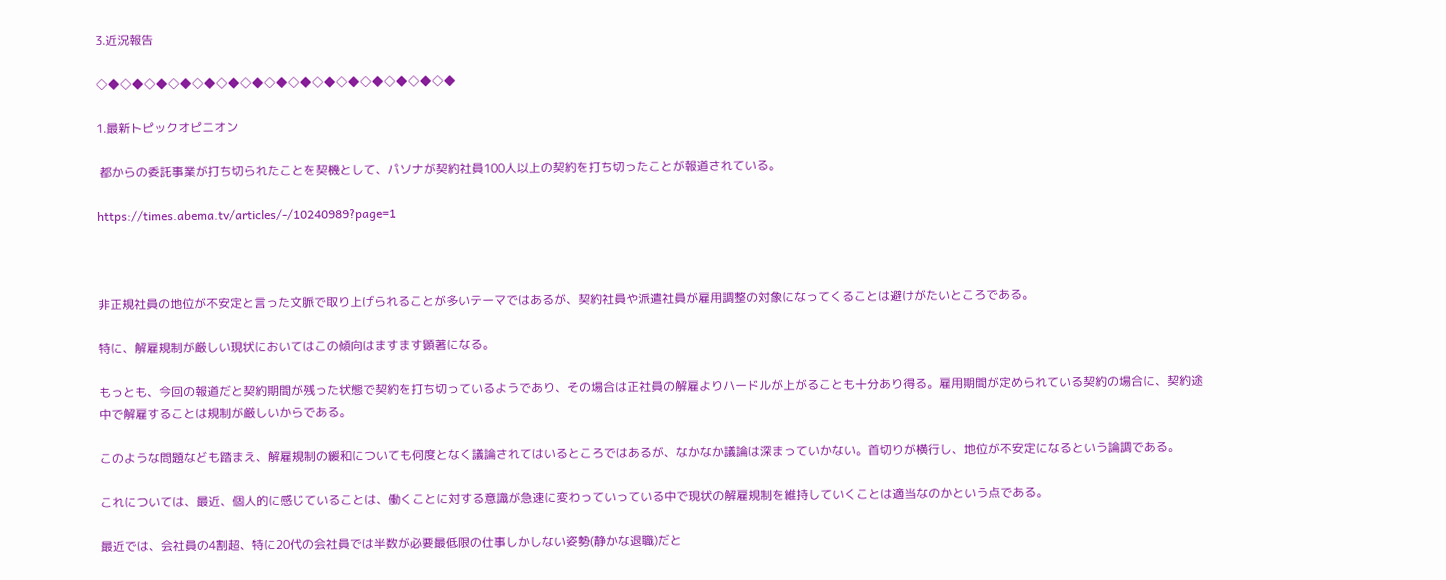3.近況報告

◇◆◇◆◇◆◇◆◇◆◇◆◇◆◇◆◇◆◇◆◇◆◇◆◇◆◇◆◇◆

1.最新トピックオピニオン

 都からの委託事業が打ち切られたことを契機として、パソナが契約社員100人以上の契約を打ち切ったことが報道されている。

https://times.abema.tv/articles/-/10240989?page=1



非正規社員の地位が不安定と言った文脈で取り上げられることが多いテーマではあるが、契約社員や派遣社員が雇用調整の対象になってくることは避けがたいところである。

特に、解雇規制が厳しい現状においてはこの傾向はますます顕著になる。

もっとも、今回の報道だと契約期間が残った状態で契約を打ち切っているようであり、その場合は正社員の解雇よりハードルが上がることも十分あり得る。雇用期間が定められている契約の場合に、契約途中で解雇することは規制が厳しいからである。

このような問題なども踏まえ、解雇規制の緩和についても何度となく議論されてはいるところではあるが、なかなか議論は深まっていかない。首切りが横行し、地位が不安定になるという論調である。

これについては、最近、個人的に感じていることは、働くことに対する意識が急速に変わっていっている中で現状の解雇規制を維持していくことは適当なのかという点である。

最近では、会社員の4割超、特に20代の会社員では半数が必要最低限の仕事しかしない姿勢(静かな退職)だと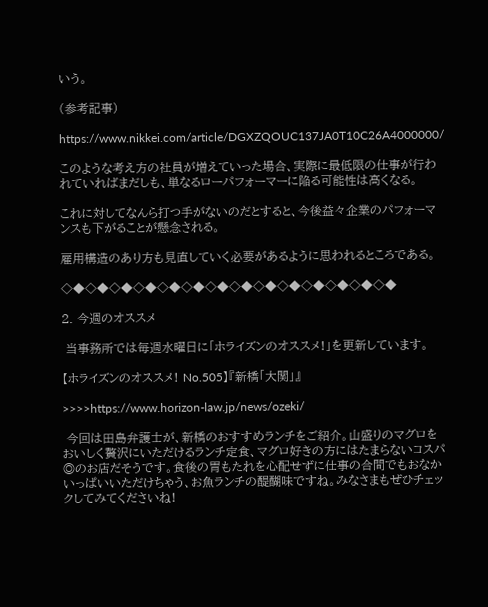いう。

(参考記事)

https://www.nikkei.com/article/DGXZQOUC137JA0T10C26A4000000/

このような考え方の社員が増えていった場合、実際に最低限の仕事が行われていればまだしも、単なるローパフォーマーに陥る可能性は高くなる。

これに対してなんら打つ手がないのだとすると、今後益々企業のパフォーマンスも下がることが懸念される。

雇用構造のあり方も見直していく必要があるように思われるところである。

◇◆◇◆◇◆◇◆◇◆◇◆◇◆◇◆◇◆◇◆◇◆◇◆◇◆◇◆

2. 今週のオススメ

 当事務所では毎週水曜日に「ホライズンのオススメ!」を更新しています。

【ホライズンのオススメ! No.505】『新橋「大関」』

>>>>https://www.horizon-law.jp/news/ozeki/

 今回は田島弁護士が、新橋のおすすめランチをご紹介。山盛りのマグロをおいしく贅沢にいただけるランチ定食、マグロ好きの方にはたまらないコスパ◎のお店だそうです。食後の胃もたれを心配せずに仕事の合間でもおなかいっぱいいただけちゃう、お魚ランチの醍醐味ですね。みなさまもぜひチェックしてみてくださいね!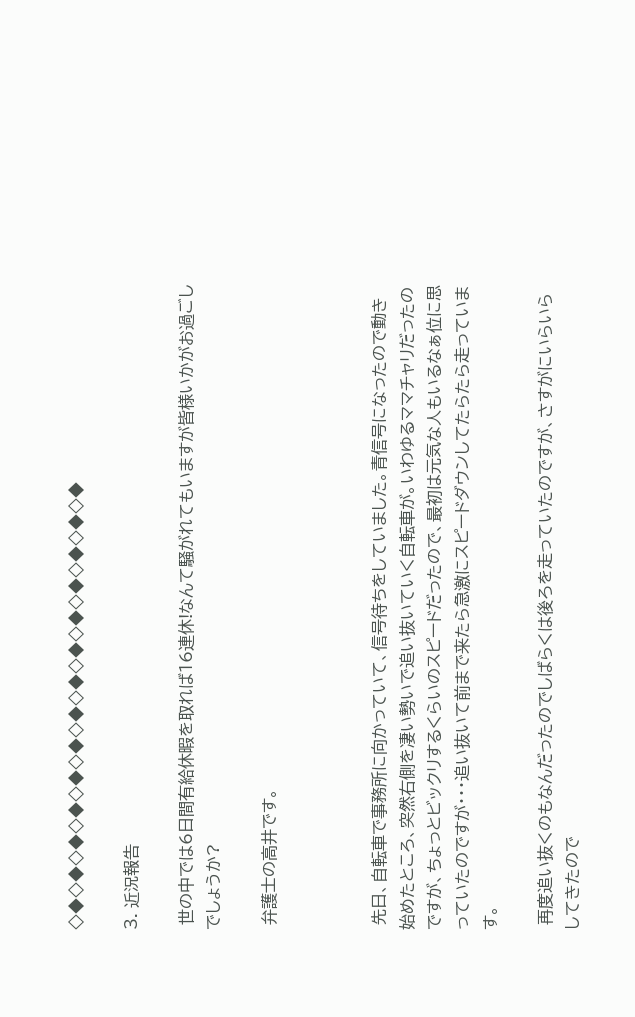◇◆◇◆◇◆◇◆◇◆◇◆◇◆◇◆◇◆◇◆◇◆◇◆◇◆◇◆

3. 近況報告

 世の中では6日間有給休暇を取れば16連休!なんて騒がれてもいますが皆様いかがお過ごしでしょうか?

 弁護士の高井です。



 先日、自転車で事務所に向かっていて、信号待ちをしていました。青信号になったので動き始めたところ、突然右側を凄い勢いで追い抜いていく自転車が。いわゆるママチャリだったのですが、ちょっとビックリするくらいのスピードだったので、最初は元気な人もいるなぁ位に思っていたのですが・・・追い抜いて前まで来たら急激にスピードダウンしてたらたら走っています。

 再度追い抜くのもなんだったのでしばらくは後ろを走っていたのですが、さすがにいらいらしてきたので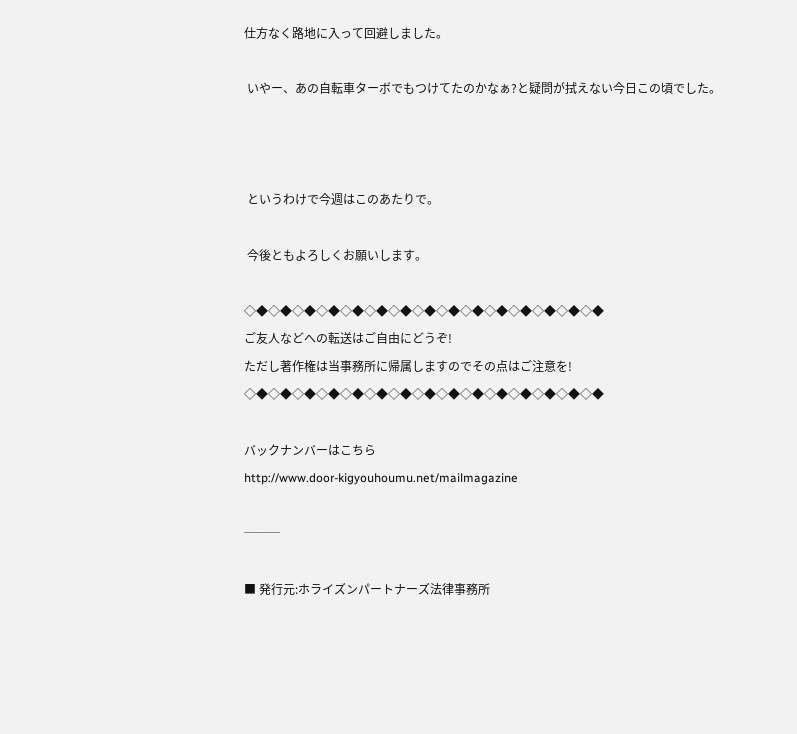仕方なく路地に入って回避しました。

 いやー、あの自転車ターボでもつけてたのかなぁ?と疑問が拭えない今日この頃でした。



 というわけで今週はこのあたりで。

 今後ともよろしくお願いします。

◇◆◇◆◇◆◇◆◇◆◇◆◇◆◇◆◇◆◇◆◇◆◇◆◇◆◇◆◇◆
ご友人などへの転送はご自由にどうぞ!
ただし著作権は当事務所に帰属しますのでその点はご注意を!
◇◆◇◆◇◆◇◆◇◆◇◆◇◆◇◆◇◆◇◆◇◆◇◆◇◆◇◆◇◆

バックナンバーはこちら
http://www.door-kigyouhoumu.net/mailmagazine

───

■ 発行元:ホライズンパートナーズ法律事務所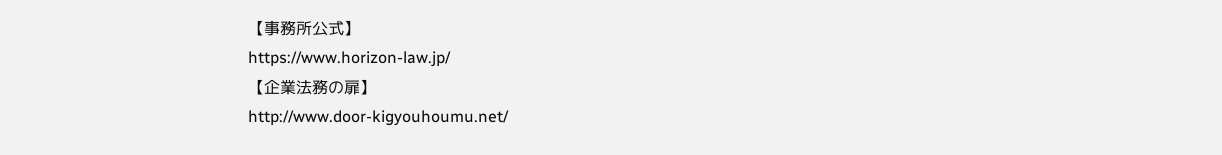【事務所公式】
https://www.horizon-law.jp/
【企業法務の扉】
http://www.door-kigyouhoumu.net/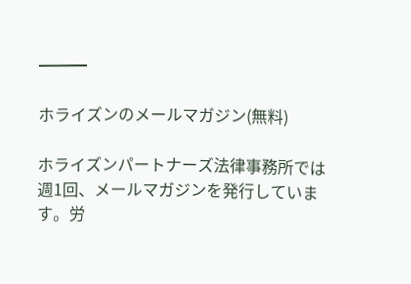━━━

ホライズンのメールマガジン(無料)

ホライズンパートナーズ法律事務所では週1回、メールマガジンを発行しています。労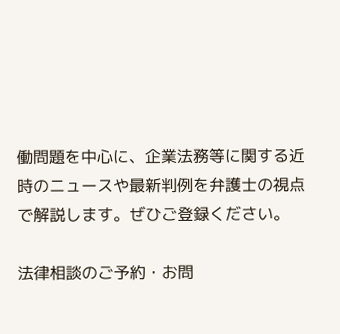働問題を中心に、企業法務等に関する近時のニュースや最新判例を弁護士の視点で解説します。ぜひご登録ください。

法律相談のご予約・お問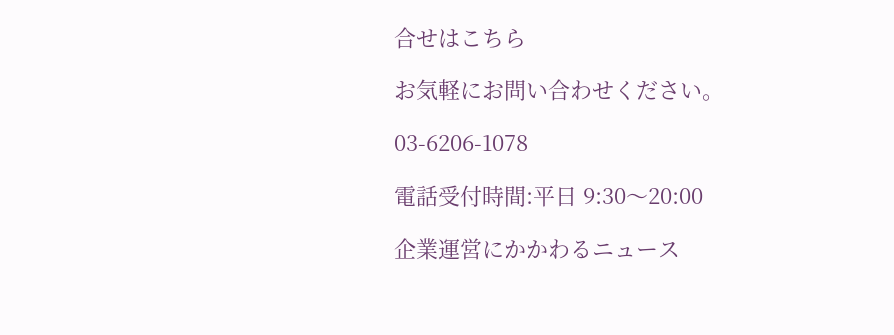合せはこちら

お気軽にお問い合わせください。

03-6206-1078

電話受付時間:平日 9:30〜20:00

企業運営にかかわるニュース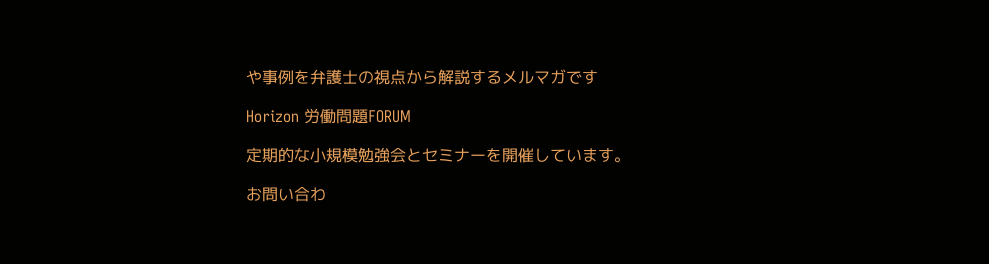や事例を弁護士の視点から解説するメルマガです

Horizon 労働問題FORUM

定期的な小規模勉強会とセミナーを開催しています。

お問い合わ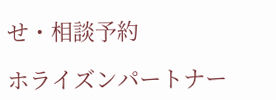せ・相談予約

ホライズンパートナー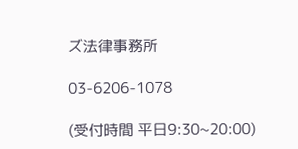ズ法律事務所

03-6206-1078

(受付時間 平日9:30~20:00)